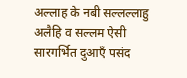अल्लाह के नबी सल्लल्लाहु अलैहि व सल्लम ऐसी सारगर्भित दुआएँ पसंद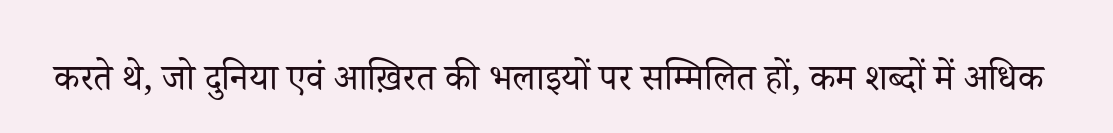करते थे, जो दुनिया एवं आख़िरत की भलाइयों पर सम्मिलित हों, कम शब्दों में अधिक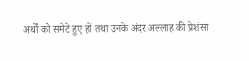अर्थों को समेटे हुए हों तथा उनके अंदर अल्लाह की प्रेशंसा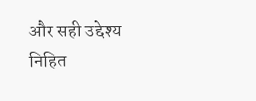और सही उद्देश्य निहित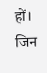हों। जिन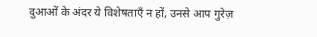दुआओं के अंदर ये विशेषताएँ न हों, उनसे आप गुरेज़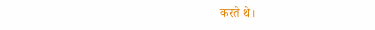करते थे।